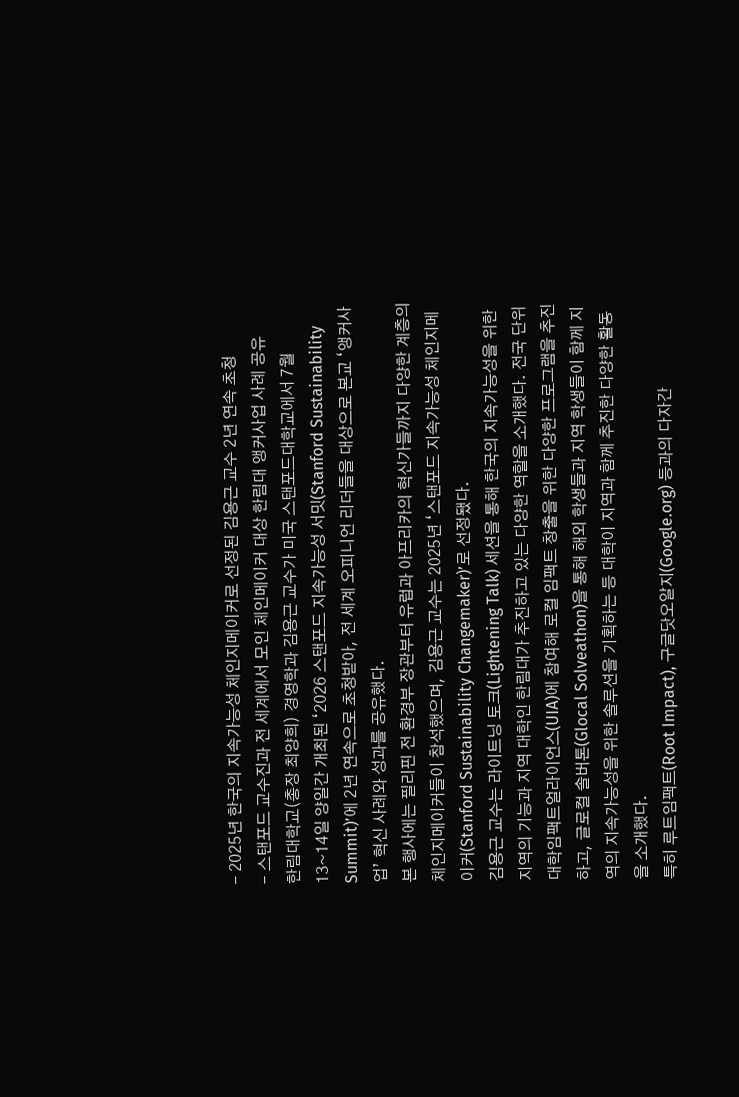- 2025년 한국의 지속가능성 체인지메이커로 선정된 김용근 교수 2년 연속 초청
- 스탠포드 교수진과 전 세계에서 모인 체인메이커 대상 한림대 앵커사업 사례 공유
한림대학교(총장 최양희) 경영학과 김용근 교수가 미국 스탠포드대학교에서 7월 13~14일 양일간 개최된 ‘2026 스탠포드 지속가능성 서밋(Stanford Sustainability Summit)’에 2년 연속으로 초청받아, 전 세계 오피니언 리더들을 대상으로 본교 ‘앵커사업’ 혁신 사례와 성과를 공유했다.
본 행사에는 필리핀 전 환경부 장관부터 유럽과 아프리카의 혁신가들까지 다양한 계층의 체인지메이커들이 참석했으며, 김용근 교수는 2025년 ‘스탠포드 지속가능성 체인지메이커(Stanford Sustainability Changemaker)’로 선정됐다.
김용근 교수는 라이트닝 토크(Lightening Talk) 세션을 통해 한국의 지속가능성을 위한 지역의 기능과 지역 대학인 한림대가 추진하고 있는 다양한 역할을 소개했다. 전국 단위 대학임팩트얼라이언스(UIA)에 참여해 로컬 임팩트 창출을 위한 다양한 프로그램을 추진하고, 글로컬 솔버톤(Glocal Solveathon)을 통해 해외 학생들과 지역 학생들이 함께 지역의 지속가능성을 위한 솔루션을 기획하는 등 대학이 지역과 함께 추진한 다양한 활동을 소개했다.
특히 루트임팩트(Root Impact), 구글닷오알지(Google.org) 등과의 다자간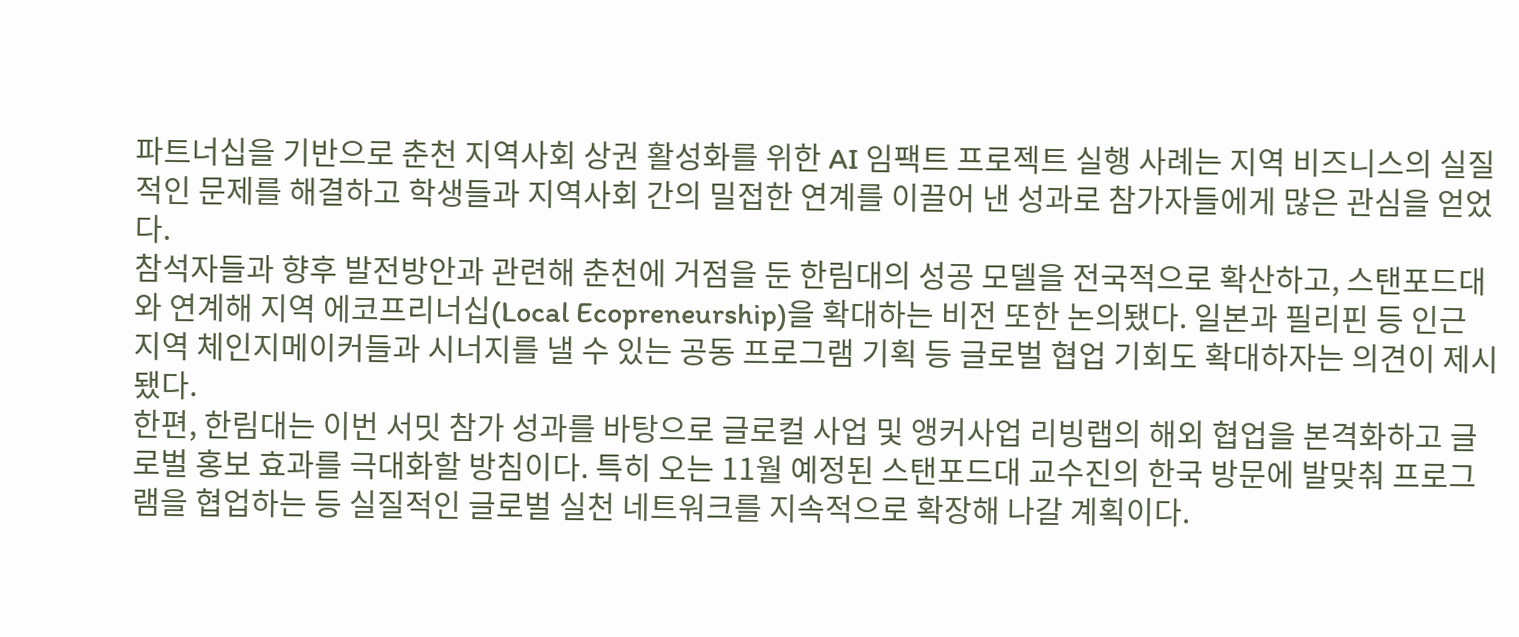파트너십을 기반으로 춘천 지역사회 상권 활성화를 위한 AI 임팩트 프로젝트 실행 사례는 지역 비즈니스의 실질적인 문제를 해결하고 학생들과 지역사회 간의 밀접한 연계를 이끌어 낸 성과로 참가자들에게 많은 관심을 얻었다.
참석자들과 향후 발전방안과 관련해 춘천에 거점을 둔 한림대의 성공 모델을 전국적으로 확산하고, 스탠포드대와 연계해 지역 에코프리너십(Local Ecopreneurship)을 확대하는 비전 또한 논의됐다. 일본과 필리핀 등 인근 지역 체인지메이커들과 시너지를 낼 수 있는 공동 프로그램 기획 등 글로벌 협업 기회도 확대하자는 의견이 제시됐다.
한편, 한림대는 이번 서밋 참가 성과를 바탕으로 글로컬 사업 및 앵커사업 리빙랩의 해외 협업을 본격화하고 글로벌 홍보 효과를 극대화할 방침이다. 특히 오는 11월 예정된 스탠포드대 교수진의 한국 방문에 발맞춰 프로그램을 협업하는 등 실질적인 글로벌 실천 네트워크를 지속적으로 확장해 나갈 계획이다.